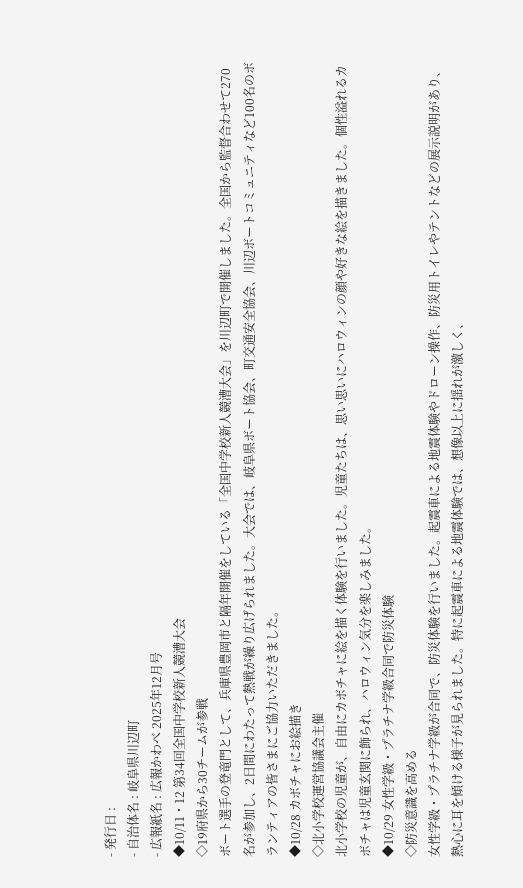- 発行日 :
- 自治体名 : 岐阜県川辺町
- 広報紙名 : 広報かわべ 2025年12月号
◆10/11・12 第34回全国中学校新人競漕大会
◇19府県から30チームが参戦
ボート選手の登竜門として、兵庫県豊岡市と隔年開催をしている「全国中学校新人競漕大会」を川辺町で開催しました。全国から監督合わせて270名が参加し、2日間にわたって熱戦が繰り広げられました。大会では、岐阜県ボート協会、町交通安全協会、川辺ボートコミュニティなど100名のボランティアの皆さまにご協力いただきました。
◆10/28 カボチャにお絵描き
◇北小学校運営協議会主催
北小学校の児童が、自由にカボチャに絵を描く体験を行いました。児童たちは、思い思いにハロウィンの顔や好きな絵を描きました。個性溢れるカボチャは児童玄関に飾られ、ハロウィン気分を楽しみました。
◆10/29 女性学級・プラチナ学級合同で防災体験
◇防災意識を高める
女性学級・プラチナ学級が合同で、防災体験を行いました。起震車による地震体験やドローン操作、防災用トイレやテントなどの展示説明があり、熱心に耳を傾ける様子が見られました。特に起震車による地震体験では、想像以上に揺れが激しく、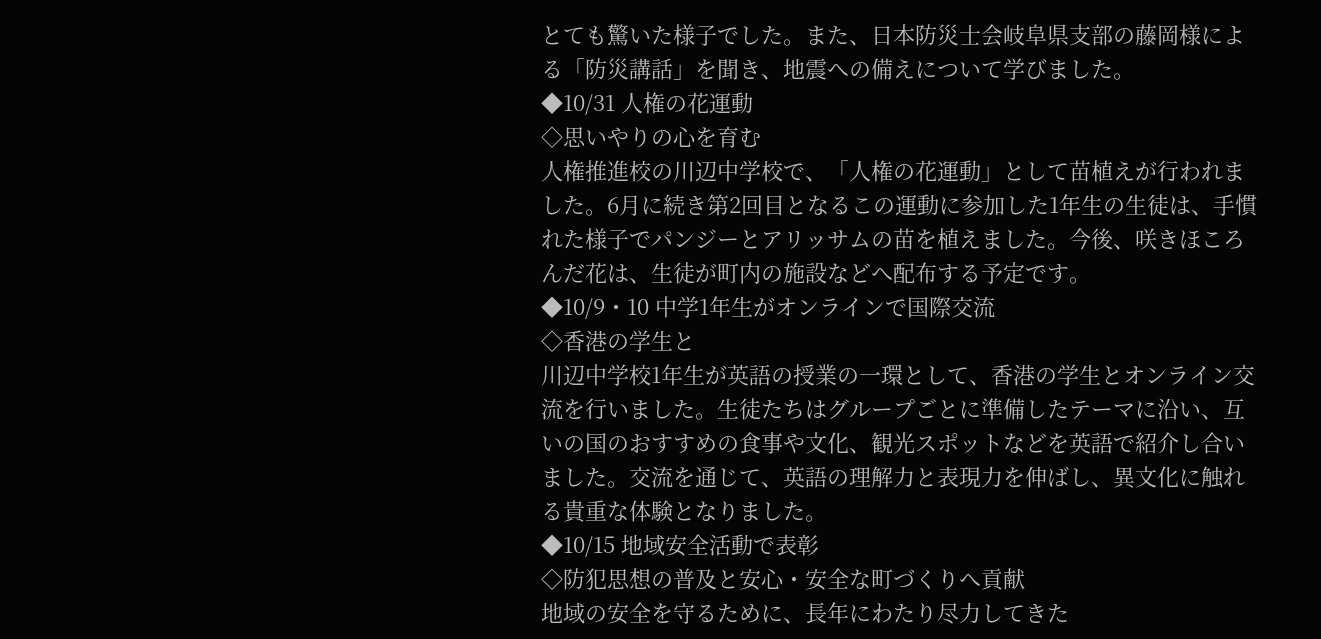とても驚いた様子でした。また、日本防災士会岐阜県支部の藤岡様による「防災講話」を聞き、地震への備えについて学びました。
◆10/31 人権の花運動
◇思いやりの心を育む
人権推進校の川辺中学校で、「人権の花運動」として苗植えが行われました。6月に続き第2回目となるこの運動に参加した1年生の生徒は、手慣れた様子でパンジーとアリッサムの苗を植えました。今後、咲きほころんだ花は、生徒が町内の施設などへ配布する予定です。
◆10/9・10 中学1年生がオンラインで国際交流
◇香港の学生と
川辺中学校1年生が英語の授業の一環として、香港の学生とオンライン交流を行いました。生徒たちはグループごとに準備したテーマに沿い、互いの国のおすすめの食事や文化、観光スポットなどを英語で紹介し合いました。交流を通じて、英語の理解力と表現力を伸ばし、異文化に触れる貴重な体験となりました。
◆10/15 地域安全活動で表彰
◇防犯思想の普及と安心・安全な町づくりへ貢献
地域の安全を守るために、長年にわたり尽力してきた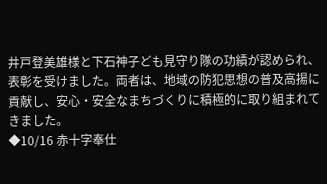井戸登美雄様と下石神子ども見守り隊の功績が認められ、表彰を受けました。両者は、地域の防犯思想の普及高揚に貢献し、安心・安全なまちづくりに積極的に取り組まれてきました。
◆10/16 赤十字奉仕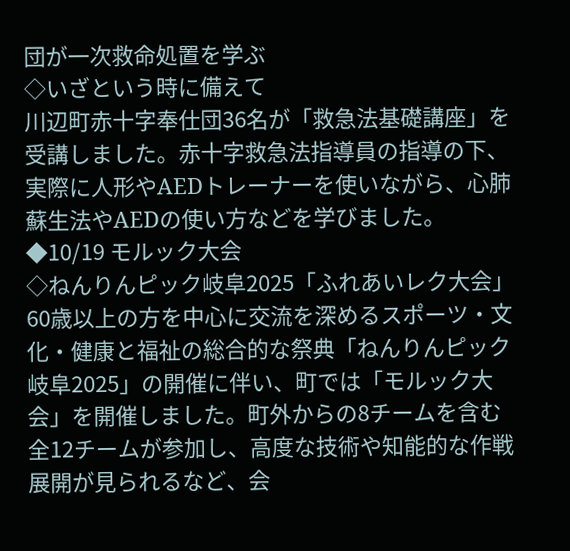団が一次救命処置を学ぶ
◇いざという時に備えて
川辺町赤十字奉仕団36名が「救急法基礎講座」を受講しました。赤十字救急法指導員の指導の下、実際に人形やAEDトレーナーを使いながら、心肺蘇生法やAEDの使い方などを学びました。
◆10/19 モルック大会
◇ねんりんピック岐阜2025「ふれあいレク大会」
60歳以上の方を中心に交流を深めるスポーツ・文化・健康と福祉の総合的な祭典「ねんりんピック岐阜2025」の開催に伴い、町では「モルック大会」を開催しました。町外からの8チームを含む全12チームが参加し、高度な技術や知能的な作戦展開が見られるなど、会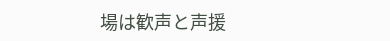場は歓声と声援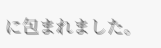に包まれました。